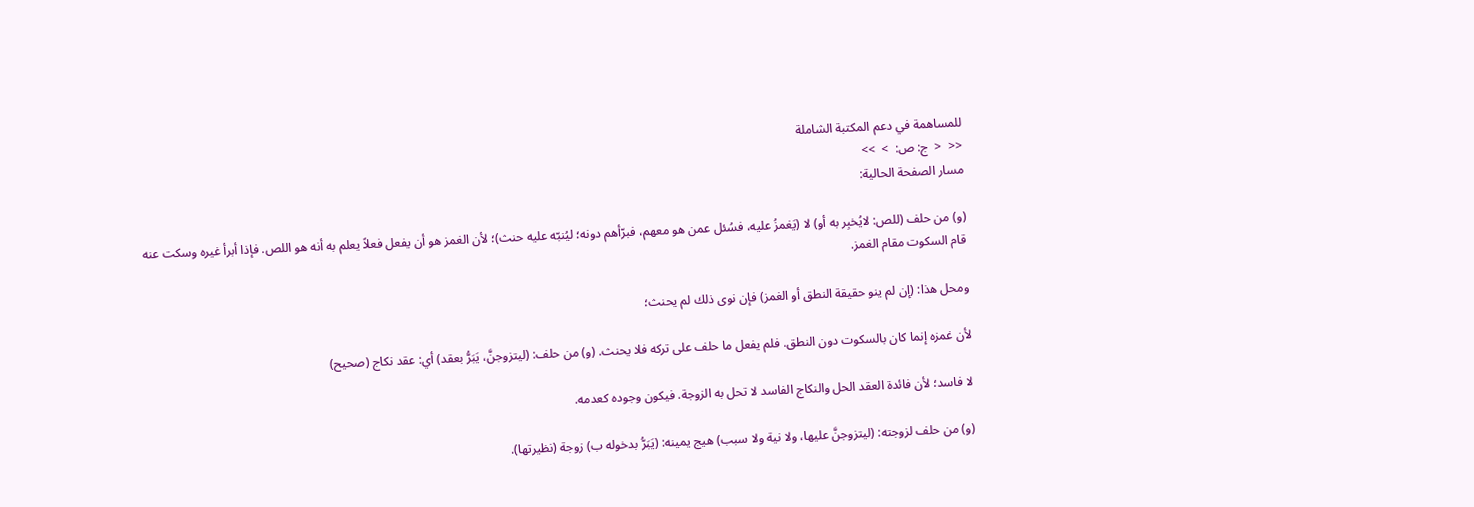للمساهمة في دعم المكتبة الشاملة
<<  <  ج: ص:  >  >>
مسار الصفحة الحالية:

(و) من حلف (للص: لايُخبِر به أو) لا (يَغمزُ عليه، فسُئل عمن هو معهم، فبرّأهم دونه؛ ليُنبّه عليه حنث)؛ لأن الغمز هو أن يفعل فعلاً يعلم به أنه هو اللص. فإذا أبرأ غيره وسكت عنه قام السكوت مقام الغمز.

ومحل هذا: (إن لم ينو حقيقة النطق أو الغمز) فإن نوى ذلك لم يحنث؛

لأن غمزه إنما كان بالسكوت دون النطق. فلم يفعل ما حلف على تركه فلا يحنث. (و) من حلف: (ليتزوجنَّ، يَبَرُّ بعقد) أي: عقد نكاج (صحيح)

لا فاسد؛ لأن فائدة العقد الحل والنكاج الفاسد لا تحل به الزوجة. فيكون وجوده كعدمه.

(و) من حلف لزوجته: (ليتزوجنَّ عليها، ولا نية ولا سبب) هيج يمينه: (يَبَرُّ بدخوله ب) زوجة (نظيرتها).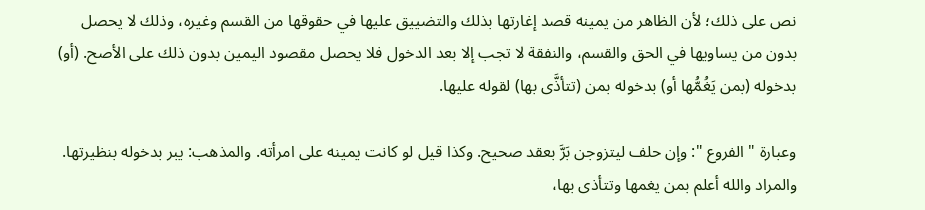نص على ذلك؛ لأن الظاهر من يمينه قصد إغارتها بذلك والتضييق عليها في حقوقها من القسم وغيره، وذلك لا يحصل بدون من يساويها في الحق والقسم، والنفقة لا تجب إلا بعد الدخول فلا يحصل مقصود اليمين بدون ذلك على الأصح. (أو) بدخوله (بمن يَغُمُّها أو) بدخوله بمن (تتأذَّى بها) لقوله عليها.

وعبارة " الفروع ": وإن حلف ليتزوجن بَرَّ بعقد صحيح. وكذا قيل لو كانت يمينه على امرأته. والمذهب: يبر بدخوله بنظيرتها. والمراد والله أعلم بمن يغمها وتتأذى بها،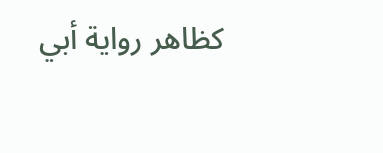كظاهر رواية أبي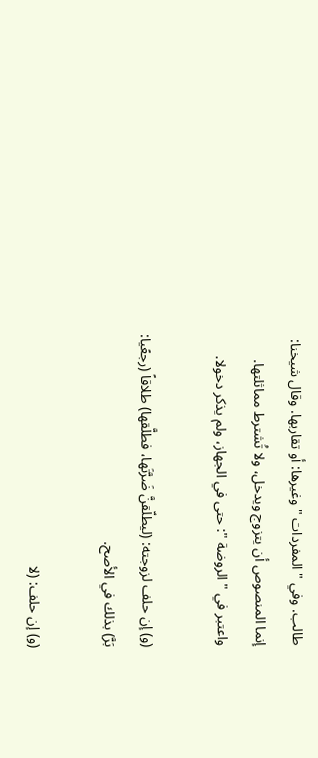طالب. وفي " المفردات " وغيرها: أو تقاربها. وقال شيخنا: إنما المنصوص أن يتزوج ويدخل، ولا تُشترط مماثلتها. واعتبر في " الروضة ": حتى في الجهاز، ولم يذكر دخولا.

(و) إن حلف لزوجته: (ليطلّقنَّ ضَرَّتَها، فطلَّقها) طلاقاً (رجعًيا: بَرَّ) بذلك في الأصح.

(و) إن حلف: (لا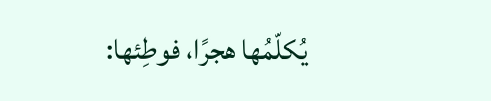يُكلّمُها هجرًا، فوطِئها: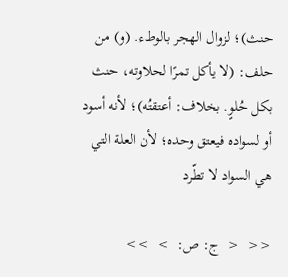حنث)؛ لزوال الهجر بالوطء. (و) من حلف: (لا يأكل تمرًا لحلاوته، حنث بكل حُلوٍ. بخلاف: أعتقتُه)؛ لأنه أسود أو لسواده فيعتق وحده؛ لأن العلة التي هي السواد لا تطّرد

<<  <  ج: ص:  >  >>